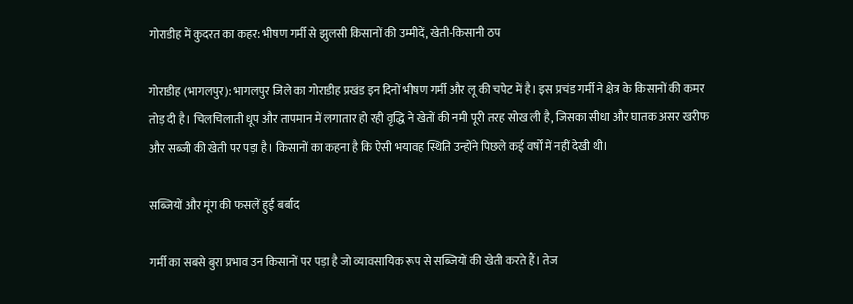गोराडीह में कुदरत का कहर: भीषण गर्मी से झुलसी किसानों की उम्मीदें, खेती-किसानी ठप

गोराडीह (भागलपुर): भागलपुर जिले का गोराडीह प्रखंड इन दिनों भीषण गर्मी और लू की चपेट में है। इस प्रचंड गर्मी ने क्षेत्र के किसानों की कमर तोड़ दी है। चिलचिलाती धूप और तापमान में लगातार हो रही वृद्धि ने खेतों की नमी पूरी तरह सोख ली है, जिसका सीधा और घातक असर खरीफ और सब्जी की खेती पर पड़ा है। किसानों का कहना है कि ऐसी भयावह स्थिति उन्होंने पिछले कई वर्षों में नहीं देखी थी।

सब्जियों और मूंग की फसलें हुईं बर्बाद

गर्मी का सबसे बुरा प्रभाव उन किसानों पर पड़ा है जो व्यावसायिक रूप से सब्जियों की खेती करते हैं। तेज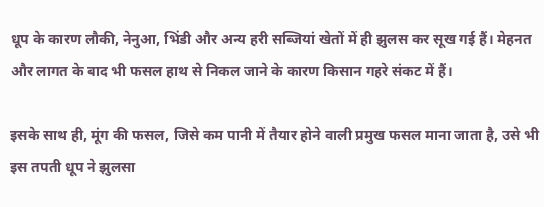धूप के कारण लौकी, नेनुआ, भिंडी और अन्य हरी सब्जियां खेतों में ही झुलस कर सूख गई हैं। मेहनत और लागत के बाद भी फसल हाथ से निकल जाने के कारण किसान गहरे संकट में हैं।

इसके साथ ही, मूंग की फसल, जिसे कम पानी में तैयार होने वाली प्रमुख फसल माना जाता है, उसे भी इस तपती धूप ने झुलसा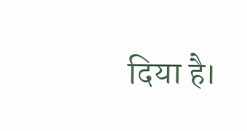दिया है।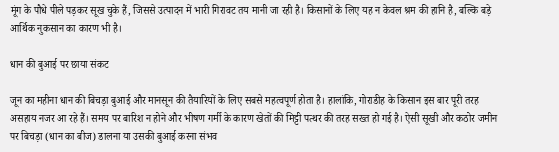मूंग के पौधे पीले पड़कर सूख चुके हैं, जिससे उत्पादन में भारी गिरावट तय मानी जा रही है। किसानों के लिए यह न केवल श्रम की हानि है, बल्कि बड़े आर्थिक नुकसान का कारण भी है।

धान की बुआई पर छाया संकट

जून का महीना धान की बिचड़ा बुआई और मानसून की तैयारियों के लिए सबसे महत्वपूर्ण होता है। हालांकि, गोराडीह के किसान इस बार पूरी तरह असहाय नजर आ रहे हैं। समय पर बारिश न होने और भीषण गर्मी के कारण खेतों की मिट्टी पत्थर की तरह सख्त हो गई है। ऐसी सूखी और कठोर जमीन पर बिचड़ा (धान का बीज) डालना या उसकी बुआई करना संभव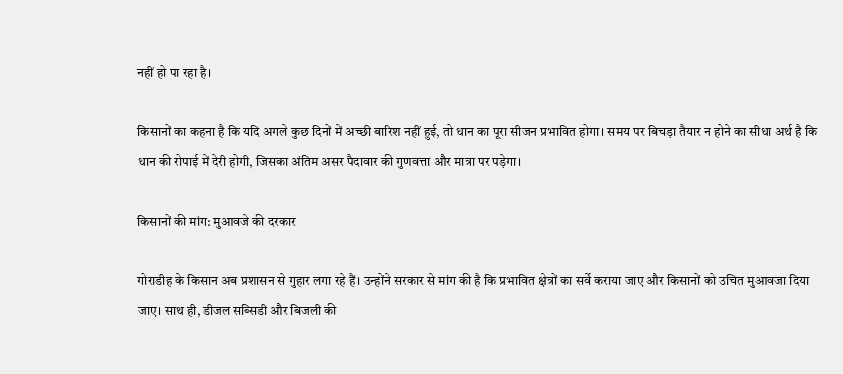नहीं हो पा रहा है।

किसानों का कहना है कि यदि अगले कुछ दिनों में अच्छी बारिश नहीं हुई, तो धान का पूरा सीजन प्रभावित होगा। समय पर बिचड़ा तैयार न होने का सीधा अर्थ है कि धान की रोपाई में देरी होगी, जिसका अंतिम असर पैदावार की गुणवत्ता और मात्रा पर पड़ेगा।

किसानों की मांग: मुआवजे की दरकार

गोराडीह के किसान अब प्रशासन से गुहार लगा रहे हैं। उन्होंने सरकार से मांग की है कि प्रभावित क्षेत्रों का सर्वे कराया जाए और किसानों को उचित मुआवजा दिया जाए। साथ ही, डीजल सब्सिडी और बिजली की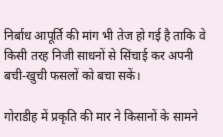निर्बाध आपूर्ति की मांग भी तेज हो गई है ताकि वे किसी तरह निजी साधनों से सिंचाई कर अपनी बची-खुची फसलों को बचा सकें।

गोराडीह में प्रकृति की मार ने किसानों के सामने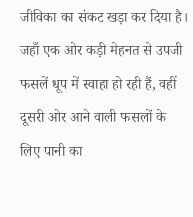जीविका का संकट खड़ा कर दिया है। जहाँ एक ओर कड़ी मेहनत से उपजी फसलें धूप में स्वाहा हो रही हैं, वहीं दूसरी ओर आने वाली फसलों के लिए पानी का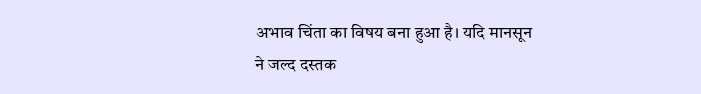अभाव चिंता का विषय बना हुआ है। यदि मानसून ने जल्द दस्तक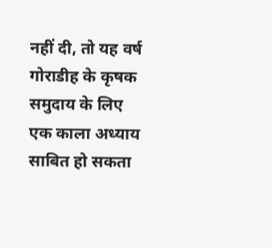नहीं दी, तो यह वर्ष गोराडीह के कृषक समुदाय के लिए एक काला अध्याय साबित हो सकता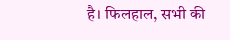है। फिलहाल, सभी की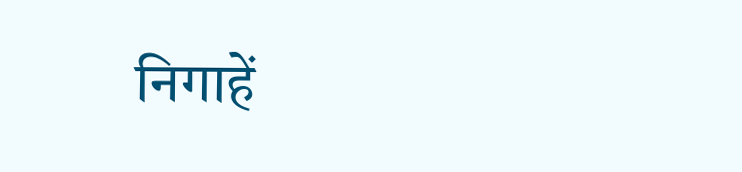निगाहें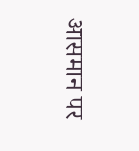आसमान पर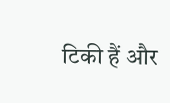टिकी हैं और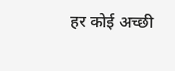हर कोई अच्छी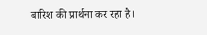बारिश की प्रार्थना कर रहा है।